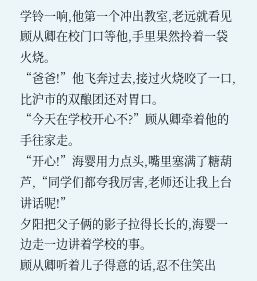学铃一响,他第一个冲出教室,老远就看见顾从卿在校门口等他,手里果然拎着一袋火烧。
“爸爸!”他飞奔过去,接过火烧咬了一口,比沪市的双酿团还对胃口。
“今天在学校开心不?”顾从卿牵着他的手往家走。
“开心!”海婴用力点头,嘴里塞满了糖葫芦,“同学们都夸我厉害,老师还让我上台讲话呢!”
夕阳把父子俩的影子拉得长长的,海婴一边走一边讲着学校的事。
顾从卿听着儿子得意的话,忍不住笑出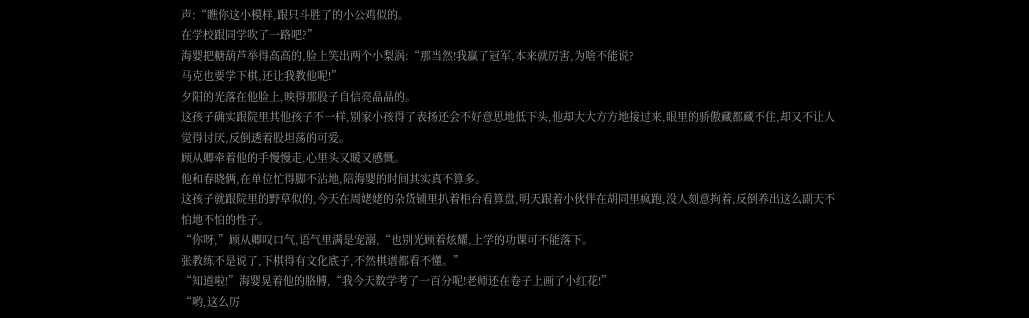声:“瞧你这小模样,跟只斗胜了的小公鸡似的。
在学校跟同学吹了一路吧?”
海婴把糖葫芦举得高高的,脸上笑出两个小梨涡:“那当然!我赢了冠军,本来就厉害,为啥不能说?
马克也要学下棋,还让我教他呢!”
夕阳的光落在他脸上,映得那股子自信亮晶晶的。
这孩子确实跟院里其他孩子不一样,别家小孩得了表扬还会不好意思地低下头,他却大大方方地接过来,眼里的骄傲藏都藏不住,却又不让人觉得讨厌,反倒透着股坦荡的可爱。
顾从卿牵着他的手慢慢走,心里头又暖又感慨。
他和春晓俩,在单位忙得脚不沾地,陪海婴的时间其实真不算多。
这孩子就跟院里的野草似的,今天在周姥姥的杂货铺里扒着柜台看算盘,明天跟着小伙伴在胡同里疯跑,没人刻意拘着,反倒养出这么副天不怕地不怕的性子。
“你呀,”顾从卿叹口气,语气里满是宠溺,“也别光顾着炫耀,上学的功课可不能落下。
张教练不是说了,下棋得有文化底子,不然棋谱都看不懂。”
“知道啦!”海婴晃着他的胳膊,“我今天数学考了一百分呢!老师还在卷子上画了小红花!”
“哟,这么厉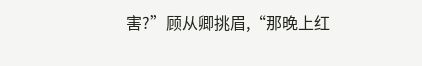害?”顾从卿挑眉,“那晚上红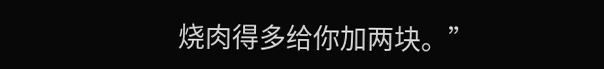烧肉得多给你加两块。”